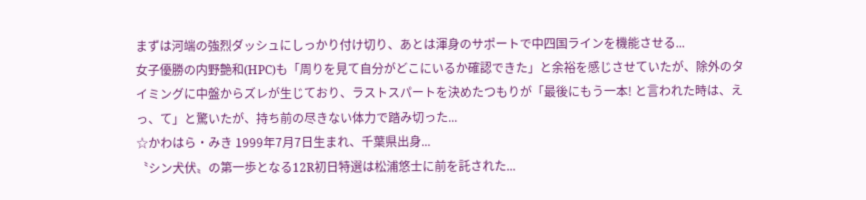まずは河端の強烈ダッシュにしっかり付け切り、あとは渾身のサポートで中四国ラインを機能させる...
女子優勝の内野艶和(HPC)も「周りを見て自分がどこにいるか確認できた」と余裕を感じさせていたが、除外のタイミングに中盤からズレが生じており、ラストスパートを決めたつもりが「最後にもう一本! と言われた時は、えっ、て」と驚いたが、持ち前の尽きない体力で踏み切った...
☆かわはら・みき 1999年7月7日生まれ、千葉県出身...
〝シン犬伏〟の第一歩となる12R初日特選は松浦悠士に前を託された...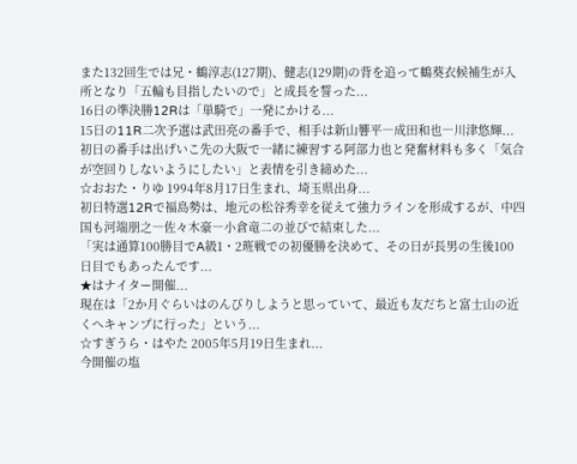また132回生では兄・鶴淳志(127期)、健志(129期)の背を追って鶴葵衣候補生が入所となり「五輪も目指したいので」と成長を誓った...
16日の準決勝12Rは「単騎で」一発にかける...
15日の11R二次予選は武田亮の番手で、相手は新山響平―成田和也―川津悠輝...
初日の番手は出げいこ先の大阪で一緒に練習する阿部力也と発奮材料も多く「気合が空回りしないようにしたい」と表情を引き締めた...
☆おおた・りゆ 1994年8月17日生まれ、埼玉県出身...
初日特選12Rで福島勢は、地元の松谷秀幸を従えて強力ラインを形成するが、中四国も河端朋之―佐々木豪―小倉竜二の並びで結束した...
「実は通算100勝目でA級1・2班戦での初優勝を決めて、その日が長男の生後100日目でもあったんです...
★はナイター開催...
現在は「2か月ぐらいはのんびりしようと思っていて、最近も友だちと富士山の近くへキャンプに行った」という...
☆すぎうら・はやた 2005年5月19日生まれ...
今開催の塩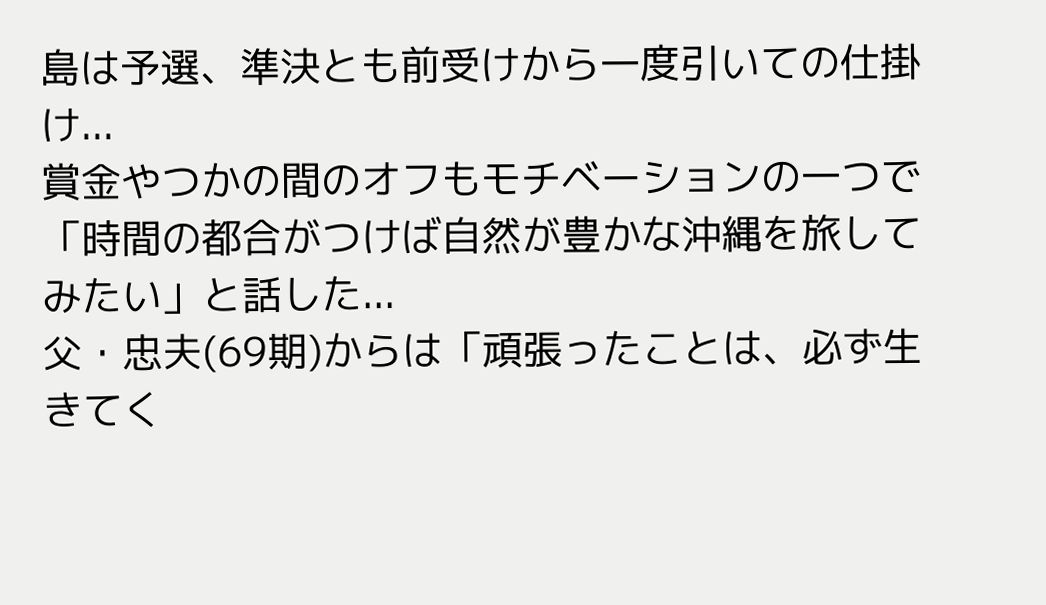島は予選、準決とも前受けから一度引いての仕掛け...
賞金やつかの間のオフもモチベーションの一つで「時間の都合がつけば自然が豊かな沖縄を旅してみたい」と話した...
父・忠夫(69期)からは「頑張ったことは、必ず生きてく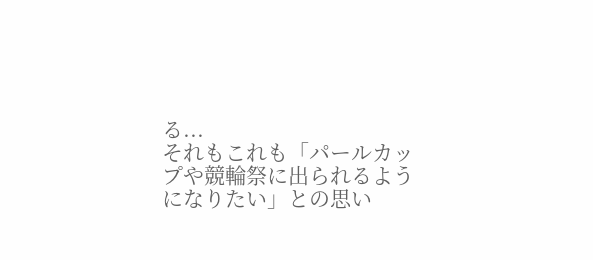る...
それもこれも「パールカップや競輪祭に出られるようになりたい」との思い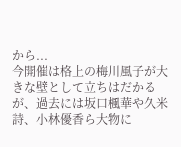から...
今開催は格上の梅川風子が大きな壁として立ちはだかるが、過去には坂口楓華や久米詩、小林優香ら大物に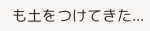も土をつけてきた...